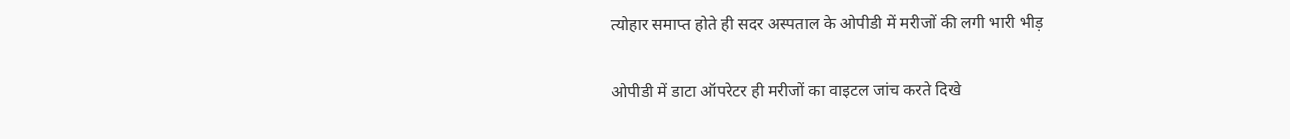त्योहार समाप्त होते ही सदर अस्पताल के ओपीडी में मरीजों की लगी भारी भीड़

ओपीडी में डाटा ऑपरेटर ही मरीजों का वाइटल जांच करते दिखे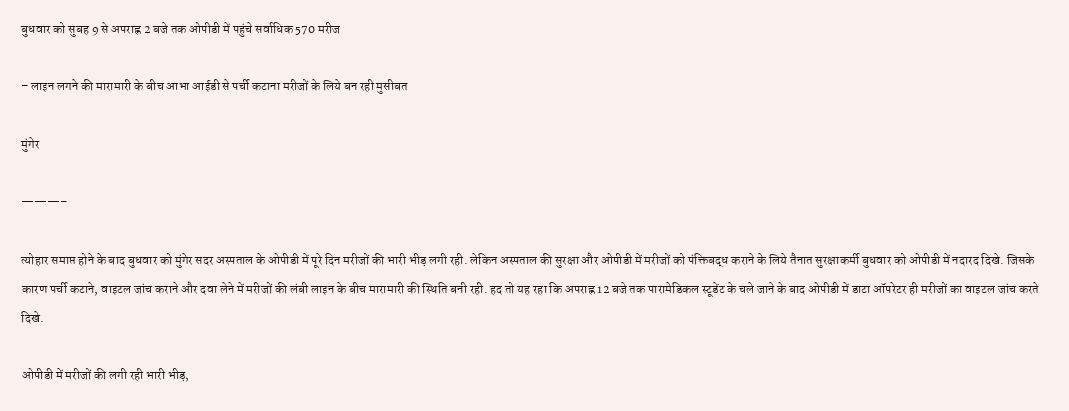बुधवार को सुबह 9 से अपराह्न 2 बजे तक ओपीडी में पहुंचे सर्वाधिक 570 मरीज

– लाइन लगने की मारामारी के बीच आभा आईडी से पर्ची कटाना मरीजों के लिये बन रही मुसीबत

मुंगेर

———–

त्योहार समाप्त होने के बाद बुधवार को मुंगेर सदर अस्पताल के ओपीडी में पूरे दिन मरीजों की भारी भीड़ लगी रही. लेकिन अस्पताल की सुरक्षा और ओपीडी में मरीजों को पंक्तिबद्ध कराने के लिये तैनात सुरक्षाकर्मी बुधवार को ओपीडी में नदारद दिखे. जिसके कारण पर्ची कटाने, वाइटल जांच कराने और दवा लेने में मरीजों की लंबी लाइन के बीच मारामारी की स्थिति बनी रही. हद तो यह रहा कि अपराह्न 12 बजे तक पारामेडिकल स्टूडेंट के चले जाने के बाद ओपीडी में डाटा ऑपरेटर ही मरीजों का वाइटल जांच करते दिखे.

ओपीडी में मरीजों की लगी रही भारी भीड़,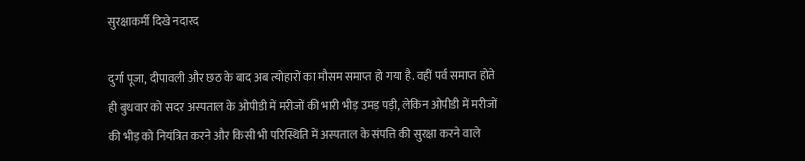सुरक्षाकर्मी दिखे नदारद

दुर्गा पूजा, दीपावली और छठ के बाद अब त्योहारों का मौसम समाप्त हो गया है. वहीं पर्व समाप्त होते ही बुधवार को सदर अस्पताल के ओपीडी में मरीजों की भारी भीड़ उमड़ पड़ी, लेकिन ओपीडी में मरीजों की भीड़ को नियंत्रित करने और किसी भी परिस्थिति में अस्पताल के संपत्ति की सुरक्षा करने वाले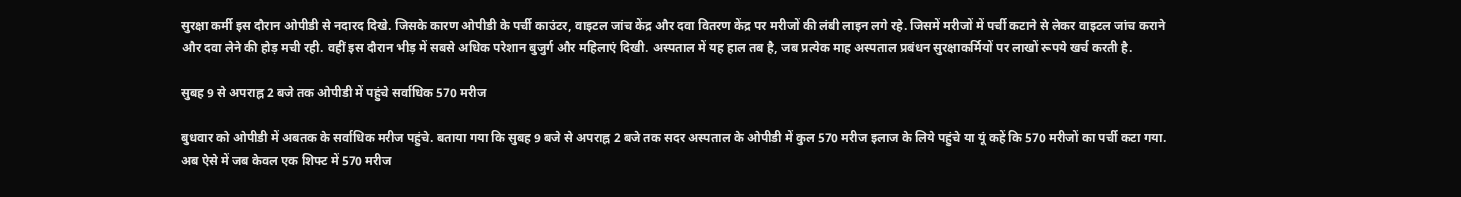सुरक्षा कर्मी इस दौरान ओपीडी से नदारद दिखे. जिसके कारण ओपीडी के पर्ची काउंटर, वाइटल जांच केंद्र और दवा वितरण केंद्र पर मरीजों की लंबी लाइन लगे रहे. जिसमें मरीजों में पर्ची कटाने से लेकर वाइटल जांच कराने और दवा लेने की होड़ मची रही. वहीं इस दौरान भीड़ में सबसे अधिक परेशान बुजुर्ग और महिलाएं दिखी. अस्पताल में यह हाल तब है, जब प्रत्येक माह अस्पताल प्रबंधन सुरक्षाकर्मियों पर लाखों रूपये खर्च करती है.

सुबह 9 से अपराह्न 2 बजे तक ओपीडी में पहुंचे सर्वाधिक 570 मरीज

बुधवार को ओपीडी में अबतक के सर्वाधिक मरीज पहुंचे. बताया गया कि सुबह 9 बजे से अपराह्न 2 बजे तक सदर अस्पताल के ओपीडी में कुल 570 मरीज इलाज के लिये पहुंचे या यूं कहें कि 570 मरीजों का पर्ची कटा गया. अब ऐसे में जब केवल एक शिफ्ट में 570 मरीज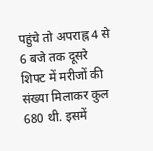पहुंचे तो अपराह्न 4 से 6 बजे तक दूसरे शिफ्ट में मरीजों की संख्या मिलाकर कुल 680 थी. इसमें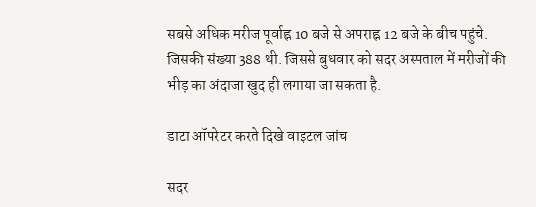सबसे अधिक मरीज पूर्वाह्न 10 बजे से अपराह्न 12 बजे के बीच पहुंचे. जिसकी संख्या 388 थी. जिससे बुधवार को सदर अस्पताल में मरीजों की भीड़ का अंदाजा खुद ही लगाया जा सकता है.

डाटा ऑपरेटर करते दिखे वाइटल जांच

सदर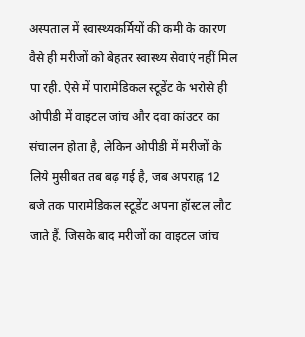अस्पताल में स्वास्थ्यकर्मियों की कमी के कारण वैसे ही मरीजों को बेहतर स्वास्थ्य सेवाएं नहीं मिल पा रही. ऐसे में पारामेडिकल स्टूडेंट के भरोसे ही ओपीडी में वाइटल जांच और दवा कांउटर का संचालन होता है, लेकिन ओपीडी में मरीजों के लिये मुसीबत तब बढ़ गई है, जब अपराह्न 12 बजे तक पारामेडिकल स्टूडेंट अपना हॉस्टल लौट जाते हैं. जिसके बाद मरीजों का वाइटल जांच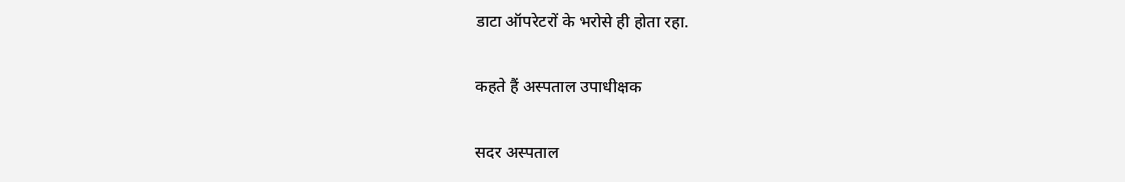डाटा ऑपरेटरों के भरोसे ही होता रहा.

कहते हैं अस्पताल उपाधीक्षक

सदर अस्पताल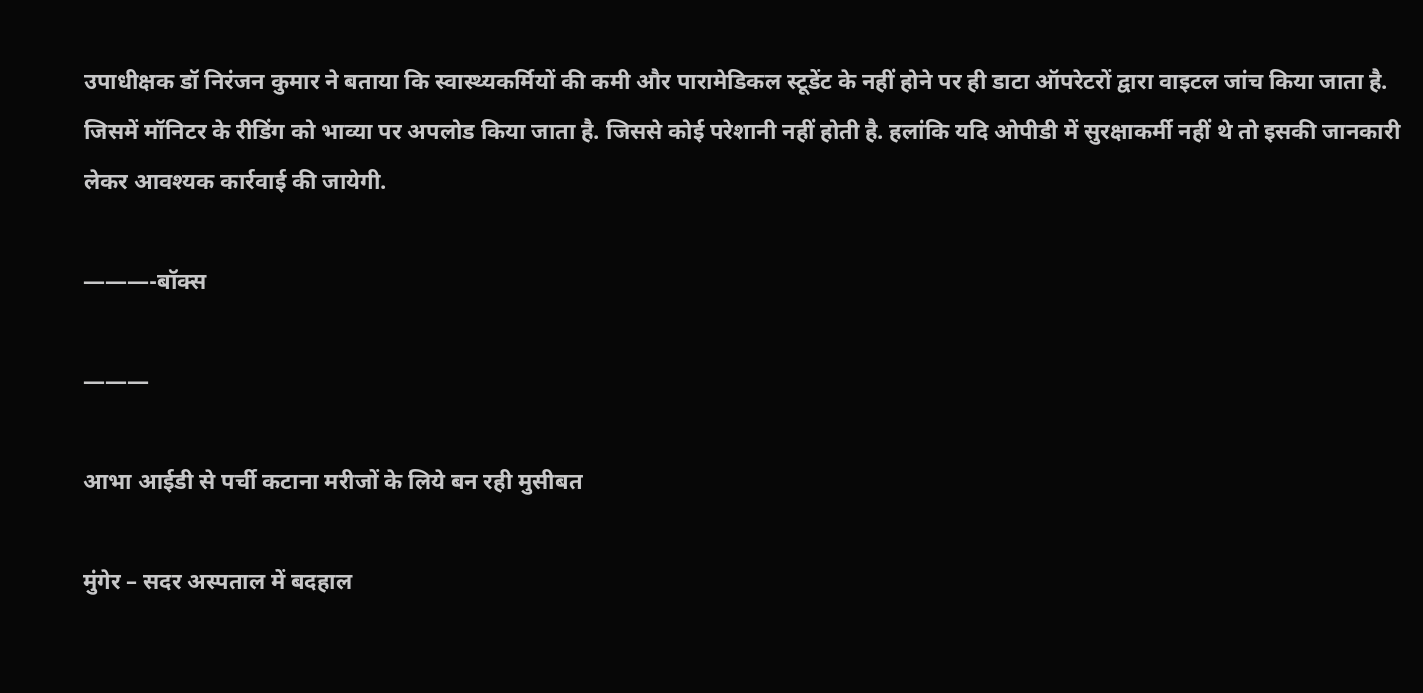उपाधीक्षक डॉ निरंजन कुमार ने बताया कि स्वास्थ्यकर्मियों की कमी और पारामेडिकल स्टूडेंट के नहीं होने पर ही डाटा ऑपरेटरों द्वारा वाइटल जांच किया जाता है. जिसमें मॉनिटर के रीडिंग को भाव्या पर अपलोड किया जाता है. जिससे कोई परेशानी नहीं होती है. हलांकि यदि ओपीडी में सुरक्षाकर्मी नहीं थे तो इसकी जानकारी लेकर आवश्यक कार्रवाई की जायेगी.

———-बॉक्स

———

आभा आईडी से पर्ची कटाना मरीजों के लिये बन रही मुसीबत

मुंगेर – सदर अस्पताल में बदहाल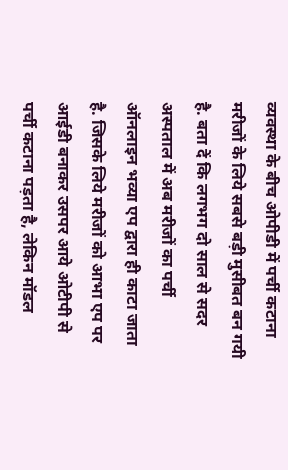व्यवस्था के बीच ओपीडी में पर्ची कटाना मरीजों के लिये सबसे बड़ी मुसीबत बन गयी है. बता दें कि लगभग दो साल से सदर अस्पताल में अब मरीजों का पर्ची ऑनलाइन भव्या एप द्वारा ही काटा जाता है. जिसके लिये मरीजों को आभा एप पर आईडी बनाकर उसपर आये ओटीपी से पर्ची कटाना पड़ता है, लेकिन मॉडल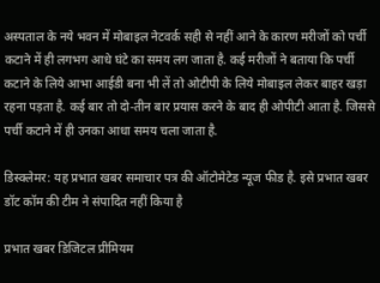अस्पताल के नये भवन में मोबाइल नेटवर्क सही से नहीं आने के कारण मरीजों को पर्ची कटाने में ही लगभग आधे घंटे का समय लग जाता है. कई मरीजों ने बताया कि पर्ची कटाने के लिये आभा आईडी बना भी लें तो ओटीपी के लिये मोबाइल लेकर बाहर खड़ा रहना पड़ता है. कई बार तो दो-तीन बार प्रयास करने के बाद ही ओपीटी आता है. जिससे पर्ची कटाने में ही उनका आधा समय चला जाता है.

डिस्क्लेमर: यह प्रभात खबर समाचार पत्र की ऑटोमेटेड न्यूज फीड है. इसे प्रभात खबर डॉट कॉम की टीम ने संपादित नहीं किया है

प्रभात खबर डिजिटल प्रीमियम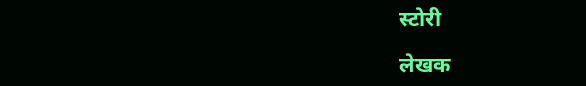स्टोरी

लेखक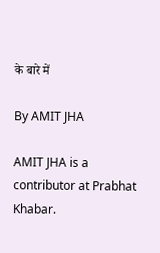के बारे में

By AMIT JHA

AMIT JHA is a contributor at Prabhat Khabar.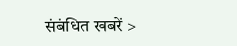संबंधित खबरें >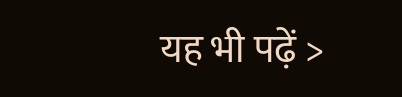यह भी पढ़ें >